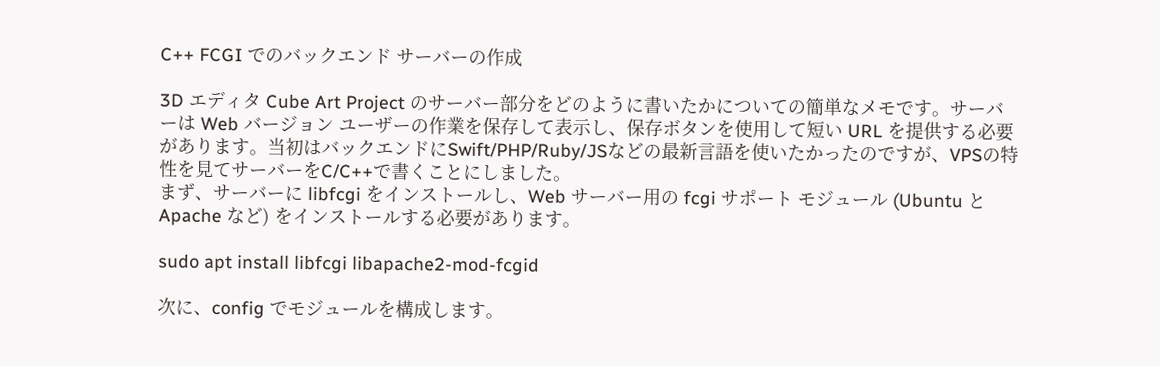C++ FCGI でのバックエンド サーバーの作成

3D エディタ Cube Art Project のサーバー部分をどのように書いたかについての簡単なメモです。サーバーは Web バージョン ユーザーの作業を保存して表示し、保存ボタンを使用して短い URL を提供する必要があります。当初はバックエンドにSwift/PHP/Ruby/JSなどの最新言語を使いたかったのですが、VPSの特性を見てサーバーをC/C++で書くことにしました。
まず、サーバーに libfcgi をインストールし、Web サーバー用の fcgi サポート モジュール (Ubuntu と Apache など) をインストールする必要があります。

sudo apt install libfcgi libapache2-mod-fcgid

次に、config でモジュールを構成します。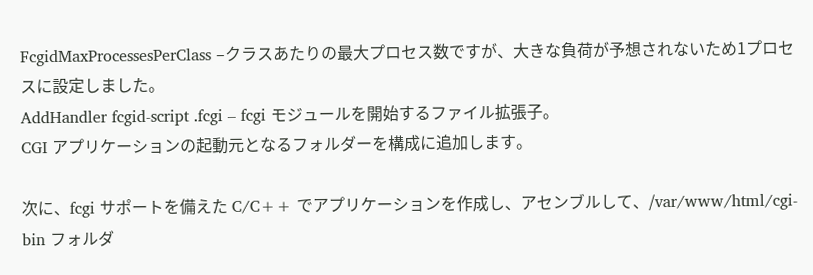FcgidMaxProcessesPerClass –クラスあたりの最大プロセス数ですが、大きな負荷が予想されないため1プロセスに設定しました。
AddHandler fcgid-script .fcgi – fcgi モジュールを開始するファイル拡張子。
CGI アプリケーションの起動元となるフォルダーを構成に追加します。

次に、fcgi サポートを備えた C/C++ でアプリケーションを作成し、アセンブルして、/var/www/html/cgi-bin フォルダ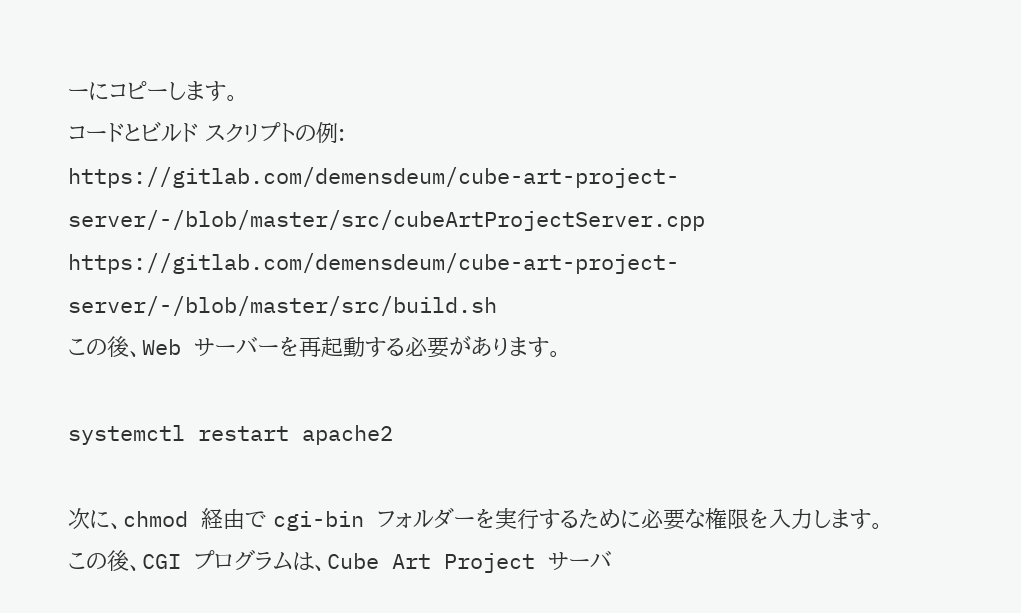ーにコピーします。
コードとビルド スクリプトの例:
https://gitlab.com/demensdeum/cube-art-project-server/-/blob/master/src/cubeArtProjectServer.cpp
https://gitlab.com/demensdeum/cube-art-project-server/-/blob/master/src/build.sh
この後、Web サーバーを再起動する必要があります。

systemctl restart apache2

次に、chmod 経由で cgi-bin フォルダーを実行するために必要な権限を入力します。
この後、CGI プログラムは、Cube Art Project サーバ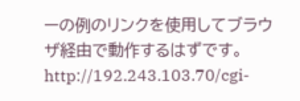ーの例のリンクを使用してブラウザ経由で動作するはずです。
http://192.243.103.70/cgi-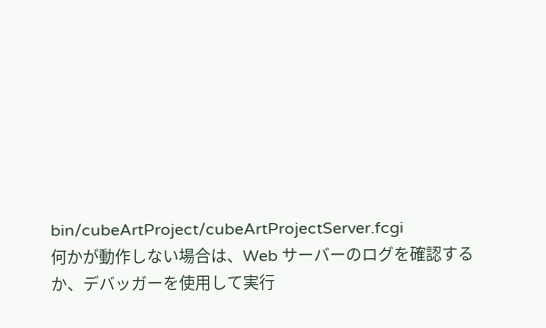bin/cubeArtProject/cubeArtProjectServer.fcgi
何かが動作しない場合は、Web サーバーのログを確認するか、デバッガーを使用して実行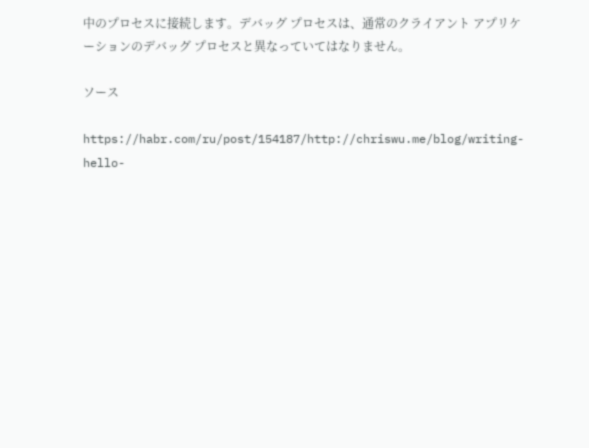中のプロセスに接続します。デバッグ プロセスは、通常のクライアント アプリケーションのデバッグ プロセスと異なっていてはなりません。

ソース

https://habr.com/ru/post/154187/http://chriswu.me/blog/writing-hello-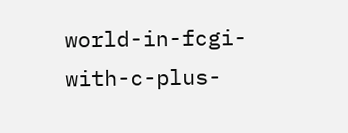world-in-fcgi-with-c-plus-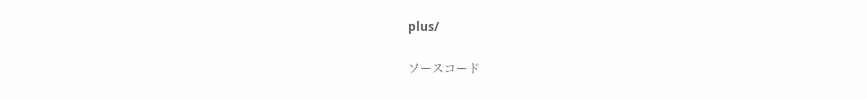plus/

ソースコード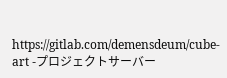https://gitlab.com/demensdeum/cube-art -プロジェクトサーバー